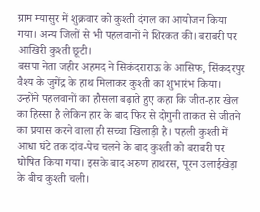ग्राम म्यासुर में शुक्रवार को कुश्ती दंगल का आयोजन किया गया। अन्य जिलों से भी पहलवानों ने शिरकत की। बराबरी पर आखिरी कुश्ती छूटी।
बसपा नेता जहीर अहमद ने सिकंदराराऊ के आसिफ, सिंकदरपुर वैश्य के जुगेंद्र के हाथ मिलाकर कुश्ती का शुभारंभ किया। उन्होंने पहलवानों का हौसला बढ़ाते हुए कहा कि जीत-हार खेल का हिस्सा है लेकिन हार के बाद फिर से दोगुनी ताकत से जीतने का प्रयास करने वाला ही सच्चा खिलाड़ी है। पहली कुश्ती में आधा घंटे तक दांव-पेच चलने के बाद कुश्ती को बराबरी पर घोषित किया गया। इसके बाद अरुण हाथरस, पूरन उलाईखेड़ा के बीच कुश्ती चली।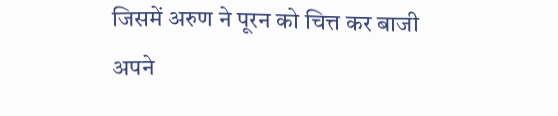जिसमें अरुण ने पूरन को चित्त कर बाजी अपने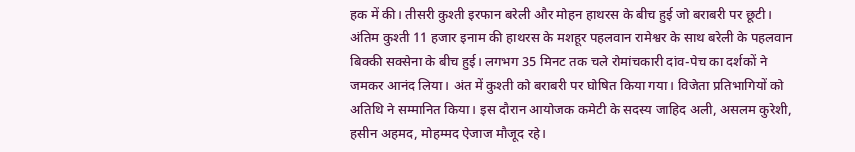हक में की। तीसरी कुश्ती इरफान बरेली और मोहन हाथरस के बीच हुई जो बराबरी पर छूटी।
अंतिम कुश्ती 11 हजार इनाम की हाथरस के मशहूर पहलवान रामेश्वर के साथ बरेली के पहलवान बिक्की सक्सेना के बीच हुई। लगभग 35 मिनट तक चले रोमांचकारी दांव-पेच का दर्शकों ने जमकर आनंद लिया। अंत में कुश्ती को बराबरी पर घोषित किया गया। विजेता प्रतिभागियों को अतिथि ने सम्मानित किया। इस दौरान आयोजक कमेटी के सदस्य जाहिद अली, असलम कुरेशी, हसीन अहमद, मोहम्मद ऐजाज मौजूद रहे।